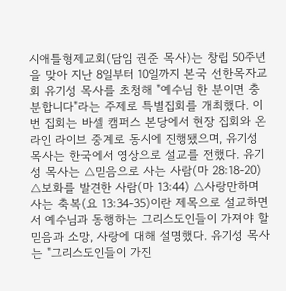시애틀형제교회(담임 권준 목사)는 창립 50주년을 맞아 지난 8일부터 10일까지 본국 선한목자교회 유기성 목사를 초청해 "예수님 한 분이면 충분합니다"라는 주제로 특별집회를 개최했다. 이번 집회는 바셀 캠퍼스 본당에서 현장 집회와 온라인 라이브 중계로 동시에 진행됐으며, 유기성 목사는 한국에서 영상으로 설교를 전했다. 유기성 목사는 △믿음으로 사는 사람(마 28:18-20) △보화를 발견한 사람(마 13:44) △사랑만하며 사는 축복(요 13:34-35)이란 제목으로 설교하면서 예수님과 동행하는 그리스도인들이 가져야 할 믿음과 소망, 사랑에 대해 설명했다. 유기성 목사는 "그리스도인들이 가진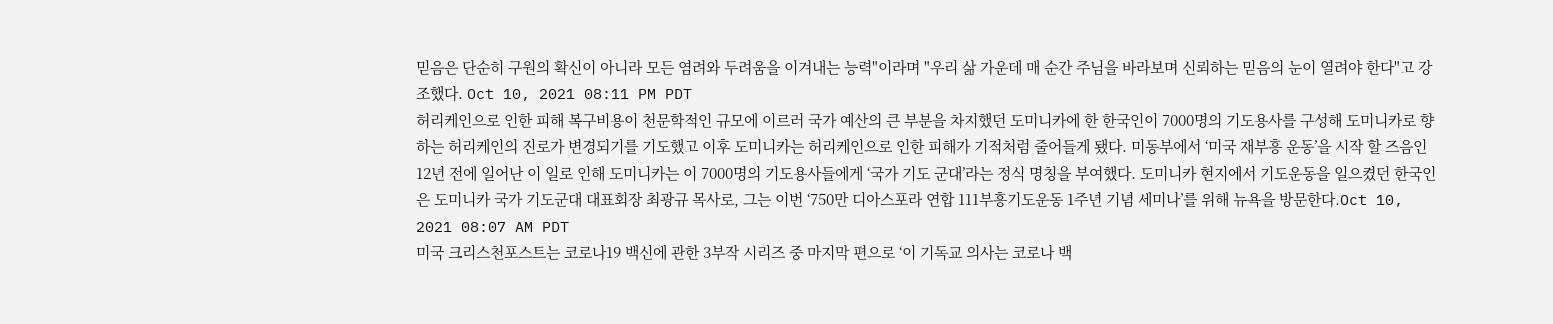믿음은 단순히 구원의 확신이 아니라 모든 염려와 두려움을 이겨내는 능력"이라며 "우리 삶 가운데 매 순간 주님을 바라보며 신뢰하는 믿음의 눈이 열려야 한다"고 강조했다. Oct 10, 2021 08:11 PM PDT
허리케인으로 인한 피해 복구비용이 천문학적인 규모에 이르러 국가 예산의 큰 부분을 차지했던 도미니카에 한 한국인이 7000명의 기도용사를 구성해 도미니카로 향하는 허리케인의 진로가 변경되기를 기도했고 이후 도미니카는 허리케인으로 인한 피해가 기적처럼 줄어들게 됐다. 미동부에서 ‘미국 재부흥 운동’을 시작 할 즈음인 12년 전에 일어난 이 일로 인해 도미니카는 이 7000명의 기도용사들에게 ‘국가 기도 군대’라는 정식 명칭을 부여했다. 도미니카 현지에서 기도운동을 일으켰던 한국인은 도미니카 국가 기도군대 대표회장 최광규 목사로, 그는 이번 ‘750만 디아스포라 연합 111부흥기도운동 1주년 기념 세미나’를 위해 뉴욕을 방문한다.Oct 10, 2021 08:07 AM PDT
미국 크리스천포스트는 코로나19 백신에 관한 3부작 시리즈 중 마지막 편으로 ‘이 기독교 의사는 코로나 백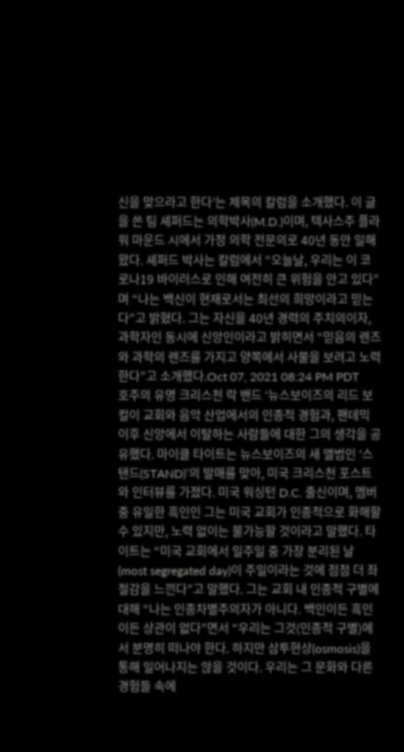신을 맞으라고 한다’는 제목의 칼럼을 소개했다. 이 글을 쓴 팀 셰퍼드는 의학박사(M.D.)이며, 텍사스주 플라워 마운드 시에서 가정 의학 전문의로 40년 동안 일해왔다. 셰퍼드 박사는 칼럼에서 “오늘날, 우리는 이 코로나19 바이러스로 인해 여전히 큰 위험을 안고 있다”며 “나는 백신이 현재로서는 최선의 희망이라고 믿는다”고 밝혔다. 그는 자신을 40년 경력의 주치의이자, 과학자인 동시에 신앙인이라고 밝히면서 “믿음의 렌즈와 과학의 렌즈를 가지고 양쪽에서 사물을 보려고 노력한다”고 소개했다.Oct 07, 2021 08:24 PM PDT
호주의 유명 크리스천 락 밴드 ‘뉴스보이즈의 리드 보컬이 교회와 음악 산업에서의 인종적 경험과, 팬데믹 이후 신앙에서 이탈하는 사람들에 대한 그의 생각을 공유했다. 마이클 타이트는 뉴스보이즈의 새 앨범인 ‘스탠드(STAND)’의 발매를 맞아, 미국 크리스천 포스트와 인터뷰를 가졌다. 미국 워싱턴 D.C. 출신이며, 멤버 중 유일한 흑인인 그는 미국 교회가 인종적으로 화해할 수 있지만, 노력 없이는 불가능할 것이라고 말했다. 타이트는 “미국 교회에서 일주일 중 가장 분리된 날(most segregated day)이 주일이라는 것에 점점 더 좌절감을 느낀다”고 말했다. 그는 교회 내 인종적 구별에 대해 “나는 인종차별주의자가 아니다. 백인이든 흑인이든 상관이 없다”면서 “우리는 그것(인종적 구별)에서 분명히 떠나야 한다. 하지만 삼투현상(osmosis)을 통해 일어나지는 않을 것이다. 우리는 그 문화와 다른 경험들 속에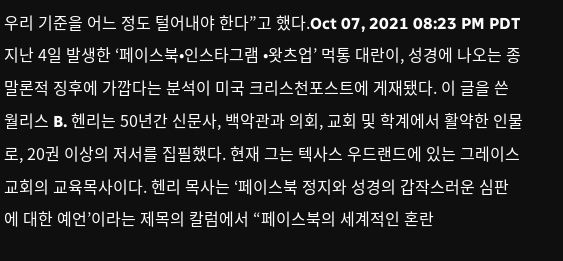우리 기준을 어느 정도 털어내야 한다”고 했다.Oct 07, 2021 08:23 PM PDT
지난 4일 발생한 ‘페이스북•인스타그램 •왓츠업’ 먹통 대란이, 성경에 나오는 종말론적 징후에 가깝다는 분석이 미국 크리스천포스트에 게재됐다. 이 글을 쓴 월리스 B. 헨리는 50년간 신문사, 백악관과 의회, 교회 및 학계에서 활약한 인물로, 20권 이상의 저서를 집필했다. 현재 그는 텍사스 우드랜드에 있는 그레이스 교회의 교육목사이다. 헨리 목사는 ‘페이스북 정지와 성경의 갑작스러운 심판에 대한 예언’이라는 제목의 칼럼에서 “페이스북의 세계적인 혼란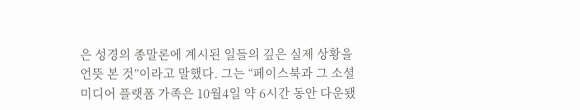은 성경의 종말론에 계시된 일들의 깊은 실제 상황을 언뜻 본 것”이라고 말했다. 그는 “페이스북과 그 소셜 미디어 플랫폼 가족은 10월4일 약 6시간 동안 다운됐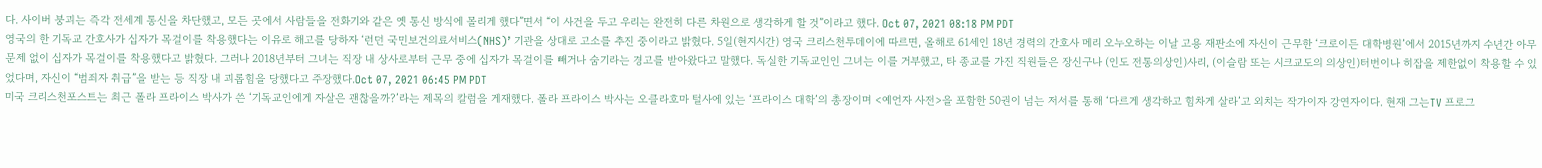다. 사이버 붕괴는 즉각 전세계 통신을 차단했고, 모든 곳에서 사람들을 전화기와 같은 옛 통신 방식에 몰리게 했다”면서 “이 사건을 두고 우리는 완전히 다른 차원으로 생각하게 할 것”이라고 했다. Oct 07, 2021 08:18 PM PDT
영국의 한 기독교 간호사가 십자가 목걸이를 착용했다는 이유로 해고를 당하자 ‘런던 국민보건의료서비스(NHS)’ 기관을 상대로 고소를 추진 중이라고 밝혔다. 5일(현지시간) 영국 크리스천투데이에 따르면, 올해로 61세인 18년 경력의 간호사 메리 오누오하는 이날 고용 재판소에 자신이 근무한 ‘크로이든 대학병원’에서 2015년까지 수년간 아무 문제 없이 십자가 목걸이를 착용했다고 밝혔다. 그러나 2018년부터 그녀는 직장 내 상사로부터 근무 중에 십자가 목걸이를 빼거나 숨기라는 경고를 받아왔다고 말했다. 독실한 기독교인인 그녀는 이를 거부했고, 타 종교를 가진 직원들은 장신구나 (인도 전통의상인)사리, (이슬람 또는 시크교도의 의상인)터번이나 히잡을 제한없이 착용할 수 있었다며, 자신이 “범죄자 취급”을 받는 등 직장 내 괴롭힘을 당했다고 주장했다.Oct 07, 2021 06:45 PM PDT
미국 크리스천포스트는 최근 폴라 프라이스 박사가 쓴 ‘기독교인에게 자살은 괜찮을까?’라는 제목의 칼럼을 게재했다. 폴라 프라이스 박사는 오클라호마 털사에 있는 ‘프라이스 대학’의 총장이며 <예언자 사전>을 포함한 50권이 넘는 저서를 통해 ‘다르게 생각하고 힘차게 살라’고 외치는 작가이자 강연자이다. 현재 그는TV 프로그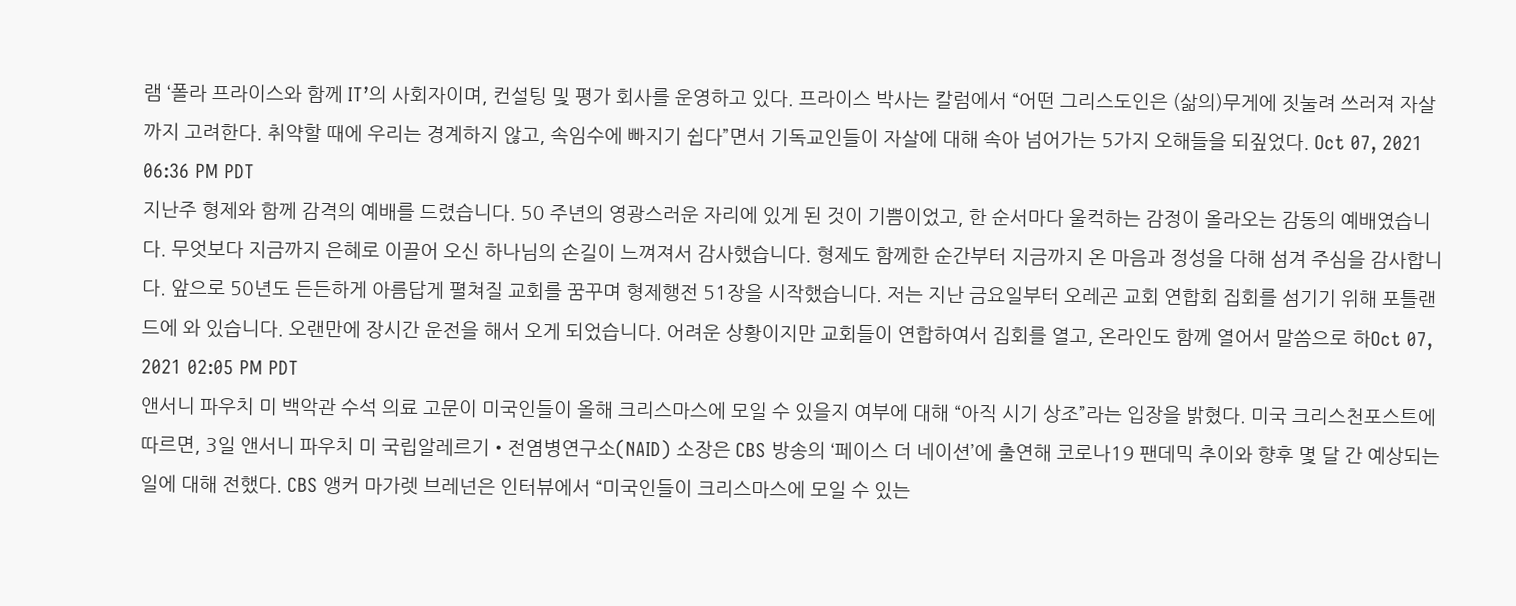램 ‘폴라 프라이스와 함께 IT’의 사회자이며, 컨설팅 및 평가 회사를 운영하고 있다. 프라이스 박사는 칼럼에서 “어떤 그리스도인은 (삶의)무게에 짓눌려 쓰러져 자살까지 고려한다. 취약할 때에 우리는 경계하지 않고, 속임수에 빠지기 쉽다”면서 기독교인들이 자살에 대해 속아 넘어가는 5가지 오해들을 되짚었다. Oct 07, 2021 06:36 PM PDT
지난주 형제와 함께 감격의 예배를 드렸습니다. 50 주년의 영광스러운 자리에 있게 된 것이 기쁨이었고, 한 순서마다 울컥하는 감정이 올라오는 감동의 예배였습니다. 무엇보다 지금까지 은혜로 이끌어 오신 하나님의 손길이 느껴져서 감사했습니다. 형제도 함께한 순간부터 지금까지 온 마음과 정성을 다해 섬겨 주심을 감사합니다. 앞으로 50년도 든든하게 아름답게 펼쳐질 교회를 꿈꾸며 형제행전 51장을 시작했습니다. 저는 지난 금요일부터 오레곤 교회 연합회 집회를 섬기기 위해 포틀랜드에 와 있습니다. 오랜만에 장시간 운전을 해서 오게 되었습니다. 어려운 상황이지만 교회들이 연합하여서 집회를 열고, 온라인도 함께 열어서 말씀으로 하Oct 07, 2021 02:05 PM PDT
앤서니 파우치 미 백악관 수석 의료 고문이 미국인들이 올해 크리스마스에 모일 수 있을지 여부에 대해 “아직 시기 상조”라는 입장을 밝혔다. 미국 크리스천포스트에 따르면, 3일 앤서니 파우치 미 국립알레르기•전염병연구소(NAID) 소장은 CBS 방송의 ‘페이스 더 네이션’에 출연해 코로나19 팬데믹 추이와 향후 몇 달 간 예상되는 일에 대해 전했다. CBS 앵커 마가렛 브레넌은 인터뷰에서 “미국인들이 크리스마스에 모일 수 있는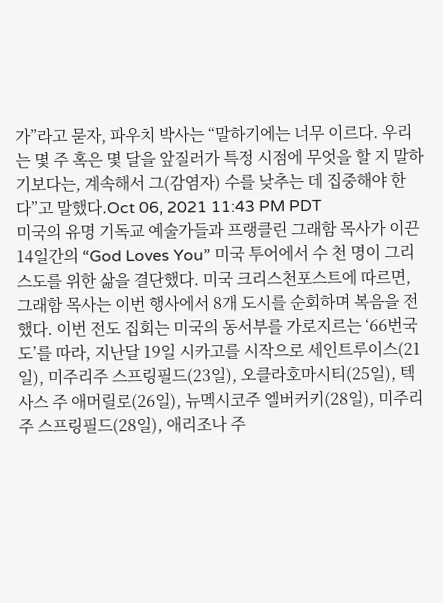가”라고 묻자, 파우치 박사는 “말하기에는 너무 이르다. 우리는 몇 주 혹은 몇 달을 앞질러가 특정 시점에 무엇을 할 지 말하기보다는, 계속해서 그(감염자) 수를 낮추는 데 집중해야 한다”고 말했다.Oct 06, 2021 11:43 PM PDT
미국의 유명 기독교 예술가들과 프랭클린 그래함 목사가 이끈 14일간의 “God Loves You” 미국 투어에서 수 천 명이 그리스도를 위한 삶을 결단했다. 미국 크리스천포스트에 따르면, 그래함 목사는 이번 행사에서 8개 도시를 순회하며 복음을 전했다. 이번 전도 집회는 미국의 동서부를 가로지르는 ‘66번국도’를 따라, 지난달 19일 시카고를 시작으로 세인트루이스(21일), 미주리주 스프링필드(23일), 오클라호마시티(25일), 텍사스 주 애머릴로(26일), 뉴멕시코주 엘버커키(28일), 미주리 주 스프링필드(28일), 애리조나 주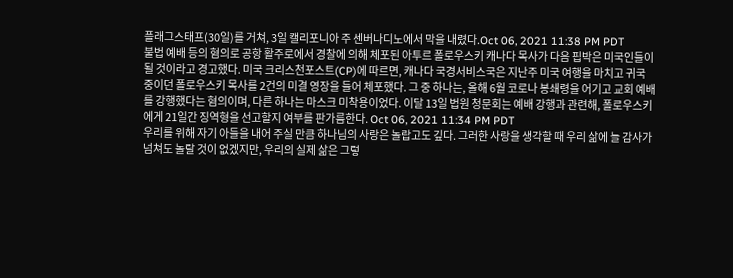플래그스태프(30일)를 거쳐, 3일 캘리포니아 주 센버나디노에서 막을 내렸다.Oct 06, 2021 11:38 PM PDT
불법 예배 등의 혐의로 공항 활주로에서 경찰에 의해 체포된 아투르 폴로우스키 캐나다 목사가 다음 핍박은 미국인들이 될 것이라고 경고했다. 미국 크리스천포스트(CP)에 따르면, 캐나다 국경서비스국은 지난주 미국 여행을 마치고 귀국 중이던 폴로우스키 목사를 2건의 미결 영장을 들어 체포했다. 그 중 하나는, 올해 6월 코로나 봉쇄령을 어기고 교회 예배를 강행했다는 혐의이며, 다른 하나는 마스크 미착용이었다. 이달 13일 법원 청문회는 예배 강행과 관련해, 폴로우스키에게 21일간 징역형을 선고할지 여부를 판가름한다. Oct 06, 2021 11:34 PM PDT
우리를 위해 자기 아들을 내어 주실 만큼 하나님의 사랑은 놀랍고도 깊다. 그러한 사랑을 생각할 때 우리 삶에 늘 감사가 넘쳐도 놀랄 것이 없겠지만, 우리의 실제 삶은 그렇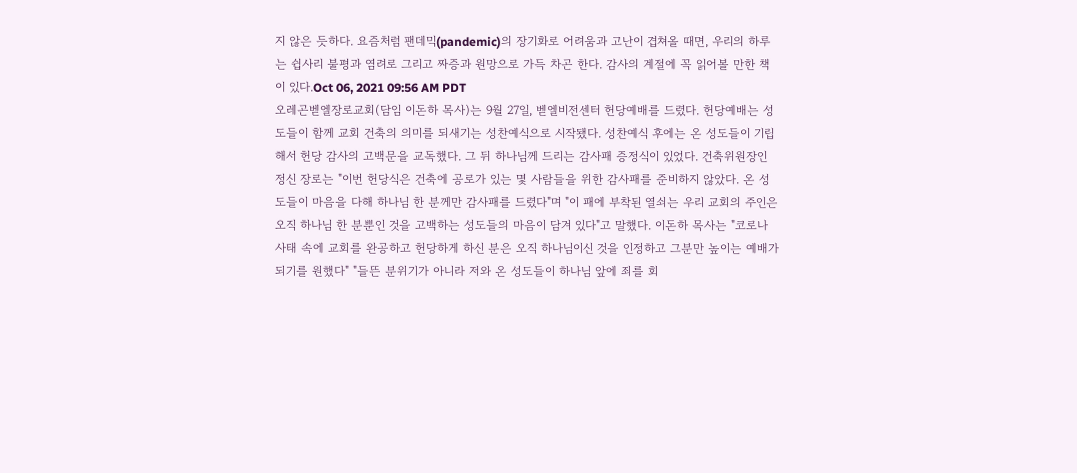지 않은 듯하다. 요즘처럼 팬데믹(pandemic)의 장기화로 어려움과 고난이 겹쳐올 때면, 우리의 하루는 쉽사리 불평과 염려로 그리고 짜증과 원망으로 가득 차곤 한다. 감사의 계절에 꼭 읽어볼 만한 책이 있다.Oct 06, 2021 09:56 AM PDT
오레곤벧엘장로교회(담임 이돈하 목사)는 9월 27일, 벧엘비전센터 헌당예배를 드렸다. 헌당예배는 성도들이 함께 교회 건축의 의미를 되새기는 성찬예식으로 시작됐다. 성찬예식 후에는 온 성도들이 기립해서 헌당 감사의 고백문을 교독했다. 그 뒤 하나님께 드리는 감사패 증정식이 있었다. 건축위원장인 정신 장로는 "이번 헌당식은 건축에 공로가 있는 몇 사람들을 위한 감사패를 준비하지 않았다. 온 성도들이 마음을 다해 하나님 한 분께만 감사패를 드렸다"며 "이 패에 부착된 열쇠는 우리 교회의 주인은 오직 하나님 한 분뿐인 것을 고백하는 성도들의 마음이 담겨 있다"고 말했다. 이돈하 목사는 "코로나 사태 속에 교회를 완공하고 헌당하게 하신 분은 오직 하나님이신 것을 인정하고 그분만 높이는 예배가 되기를 원했다" "들뜬 분위기가 아니라 저와 온 성도들이 하나님 앞에 죄를 회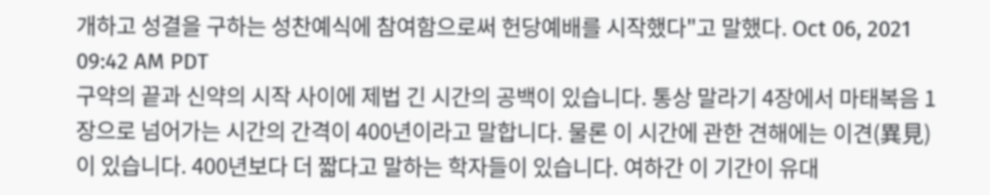개하고 성결을 구하는 성찬예식에 참여함으로써 헌당예배를 시작했다"고 말했다. Oct 06, 2021 09:42 AM PDT
구약의 끝과 신약의 시작 사이에 제법 긴 시간의 공백이 있습니다. 통상 말라기 4장에서 마태복음 1장으로 넘어가는 시간의 간격이 400년이라고 말합니다. 물론 이 시간에 관한 견해에는 이견(異見)이 있습니다. 400년보다 더 짧다고 말하는 학자들이 있습니다. 여하간 이 기간이 유대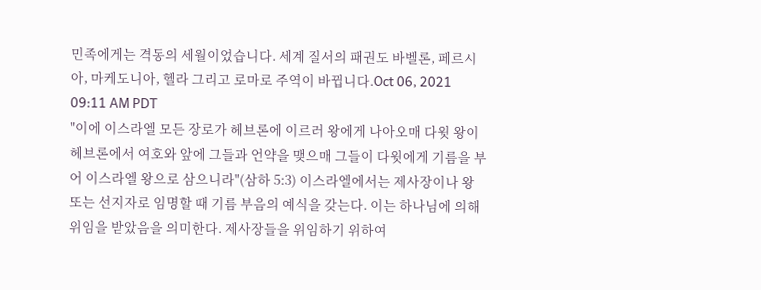민족에게는 격동의 세월이었습니다. 세계 질서의 패권도 바벨론, 페르시아, 마케도니아, 헬라 그리고 로마로 주역이 바뀝니다.Oct 06, 2021 09:11 AM PDT
"이에 이스라엘 모든 장로가 헤브론에 이르러 왕에게 나아오매 다윗 왕이 헤브론에서 여호와 앞에 그들과 언약을 맺으매 그들이 다윗에게 기름을 부어 이스라엘 왕으로 삼으니라"(삼하 5:3) 이스라엘에서는 제사장이나 왕 또는 선지자로 임명할 때 기름 부음의 예식을 갖는다. 이는 하나님에 의해 위임을 받았음을 의미한다. 제사장들을 위임하기 위하여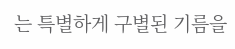는 특별하게 구별된 기름을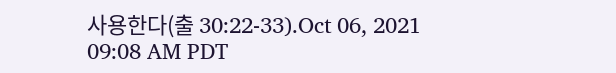사용한다(출 30:22-33).Oct 06, 2021 09:08 AM PDT